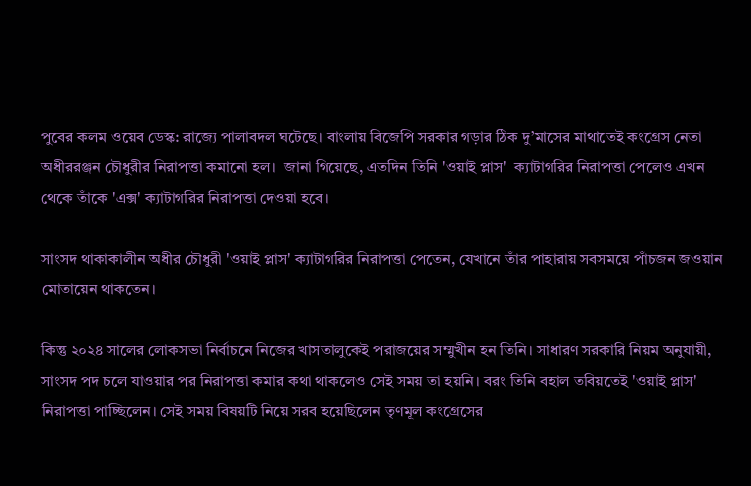পুবের কলম ওয়েব ডেস্ক: রাজ্যে পালাবদল ঘটেছে। বাংলায় বিজেপি সরকার গড়ার ঠিক দু’মাসের মাথাতেই কংগ্রেস নেতা অধীররঞ্জন চৌধুরীর নিরাপত্তা কমানো হল।  জানা গিয়েছে, এতদিন তিনি 'ওয়াই প্লাস'  ক্যাটাগরির নিরাপত্তা পেলেও এখন থেকে তাঁকে 'এক্স' ক্যাটাগরির নিরাপত্তা দেওয়া হবে।

সাংসদ থাকাকালীন অধীর চৌধুরী 'ওয়াই প্লাস' ক্যাটাগরির নিরাপত্তা পেতেন, যেখানে তাঁর পাহারায় সবসময়ে পাঁচজন জওয়ান মোতায়েন থাকতেন।

কিন্তু ২০২৪ সালের লোকসভা নির্বাচনে নিজের খাসতালুকেই পরাজয়ের সম্মুখীন হন তিনি। সাধারণ সরকারি নিয়ম অনুযায়ী, সাংসদ পদ চলে যাওয়ার পর নিরাপত্তা কমার কথা থাকলেও সেই সময় তা হয়নি। বরং তিনি বহাল তবিয়তেই 'ওয়াই প্লাস' নিরাপত্তা পাচ্ছিলেন। সেই সময় বিষয়টি নিয়ে সরব হয়েছিলেন তৃণমূল কংগ্রেসের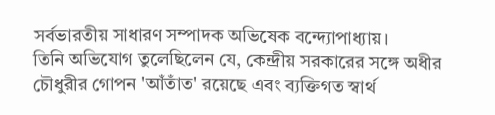সর্বভারতীয় সাধারণ সম্পাদক অভিষেক বন্দ্যোপাধ্যায়।
তিনি অভিযোগ তুলেছিলেন যে, কেন্দ্রীয় সরকারের সঙ্গে অধীর চৌধুরীর গোপন 'আঁতাঁত' রয়েছে এবং ব্যক্তিগত স্বার্থ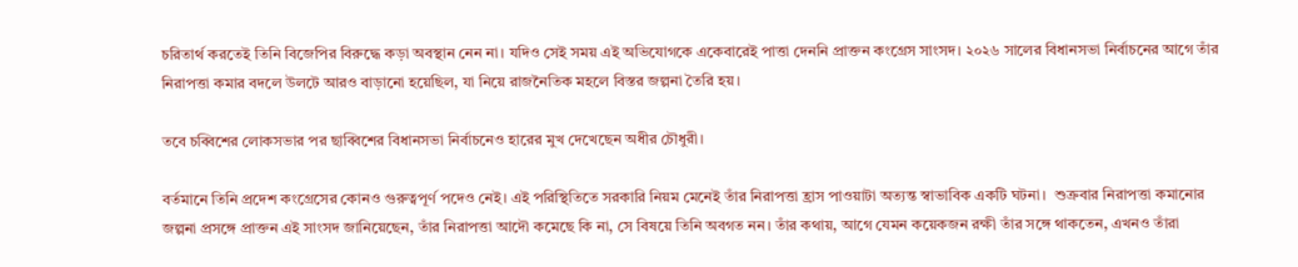চরিতার্থ করতেই তিনি বিজেপির বিরুদ্ধে কড়া অবস্থান নেন না। যদিও সেই সময় এই অভিযোগকে একেবারেই পাত্তা দেননি প্রাক্তন কংগ্রেস সাংসদ। ২০২৬ সালের বিধানসভা নির্বাচনের আগে তাঁর নিরাপত্তা কমার বদলে উলটে আরও বাড়ানো হয়েছিল, যা নিয়ে রাজনৈতিক মহলে বিস্তর জল্পনা তৈরি হয়।

তবে চব্বিশের লোকসভার পর ছাব্বিশের বিধানসভা নির্বাচনেও হারের মুখ দেখেছেন অধীর চৌধুরী।

বর্তমানে তিনি প্রদেশ কংগ্রেসের কোনও গুরুত্বপূর্ণ পদেও নেই। এই পরিস্থিতিতে সরকারি নিয়ম মেনেই তাঁর নিরাপত্তা হ্রাস পাওয়াটা অত্যন্ত স্বাভাবিক একটি ঘটনা।  শুক্রবার নিরাপত্তা কমানোর জল্পনা প্রসঙ্গে প্রাক্তন এই সাংসদ জানিয়েছেন, তাঁর নিরাপত্তা আদৌ কমেছে কি না, সে বিষয়ে তিনি অবগত নন। তাঁর কথায়, আগে যেমন কয়েকজন রক্ষী তাঁর সঙ্গে থাকতেন, এখনও তাঁরা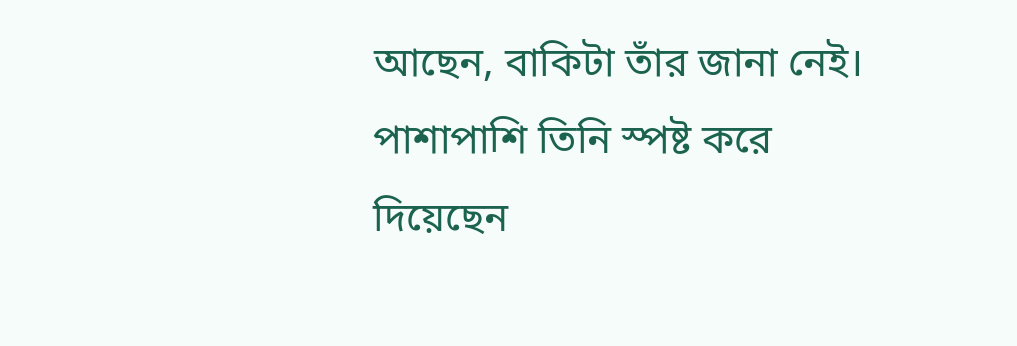আছেন, বাকিটা তাঁর জানা নেই। পাশাপাশি তিনি স্পষ্ট করে দিয়েছেন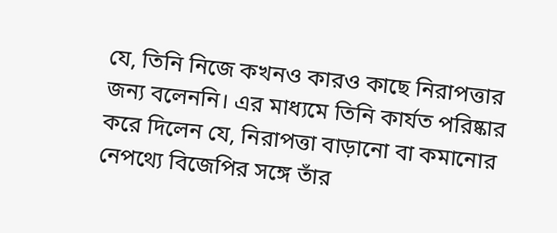যে, তিনি নিজে কখনও কারও কাছে নিরাপত্তার জন্য বলেননি। এর মাধ্যমে তিনি কার্যত পরিষ্কার করে দিলেন যে, নিরাপত্তা বাড়ানো বা কমানোর নেপথ্যে বিজেপির সঙ্গে তাঁর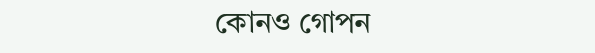কোনও গোপন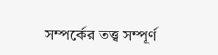সম্পর্কের তত্ত্ব সম্পূর্ণ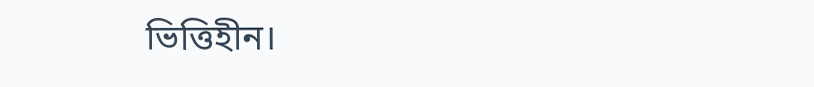ভিত্তিহীন।